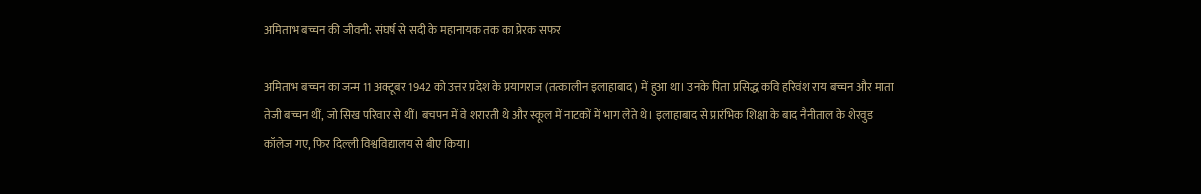अमिताभ बच्चन की जीवनी: संघर्ष से सदी के महानायक तक का प्रेरक सफर

अमिताभ बच्चन का जन्म 11 अक्टूबर 1942 को उत्तर प्रदेश के प्रयागराज (तत्कालीन इलाहाबाद) में हुआ था। उनके पिता प्रसिद्ध कवि हरिवंश राय बच्चन और माता तेजी बच्चन थीं, जो सिख परिवार से थीं। बचपन में वे शरारती थे और स्कूल में नाटकों में भाग लेते थे। इलाहाबाद से प्रारंभिक शिक्षा के बाद नैनीताल के शेरवुड कॉलेज गए, फिर दिल्ली विश्वविद्यालय से बीए किया।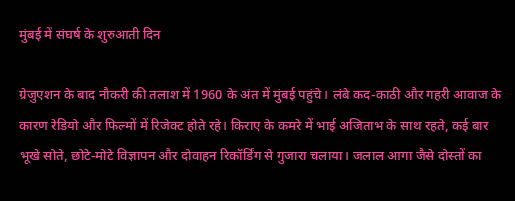मुंबई में संघर्ष के शुरुआती दिन

ग्रेजुएशन के बाद नौकरी की तलाश में 1960 के अंत में मुंबई पहुंचे। लंबे कद-काठी और गहरी आवाज के कारण रेडियो और फिल्मों में रिजेक्ट होते रहे। किराए के कमरे में भाई अजिताभ के साथ रहते, कई बार भूखे सोते, छोटे-मोटे विज्ञापन और दोवाहन रिकॉर्डिंग से गुजारा चलाया। जलाल आगा जैसे दोस्तों का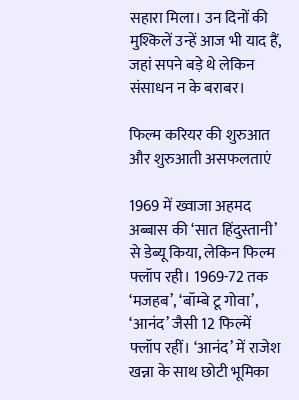सहारा मिला। उन दिनों की मुश्किलें उन्हें आज भी याद हैं, जहां सपने बड़े थे लेकिन संसाधन न के बराबर।

फिल्म करियर की शुरुआत और शुरुआती असफलताएं

1969 में ख्वाजा अहमद अब्बास की ‘सात हिंदुस्तानी’ से डेब्यू किया, लेकिन फिल्म फ्लॉप रही। 1969-72 तक ‘मजहब’, ‘बॉम्बे टू गोवा’, ‘आनंद’ जैसी 12 फिल्में फ्लॉप रहीं। ‘आनंद’ में राजेश खन्ना के साथ छोटी भूमिका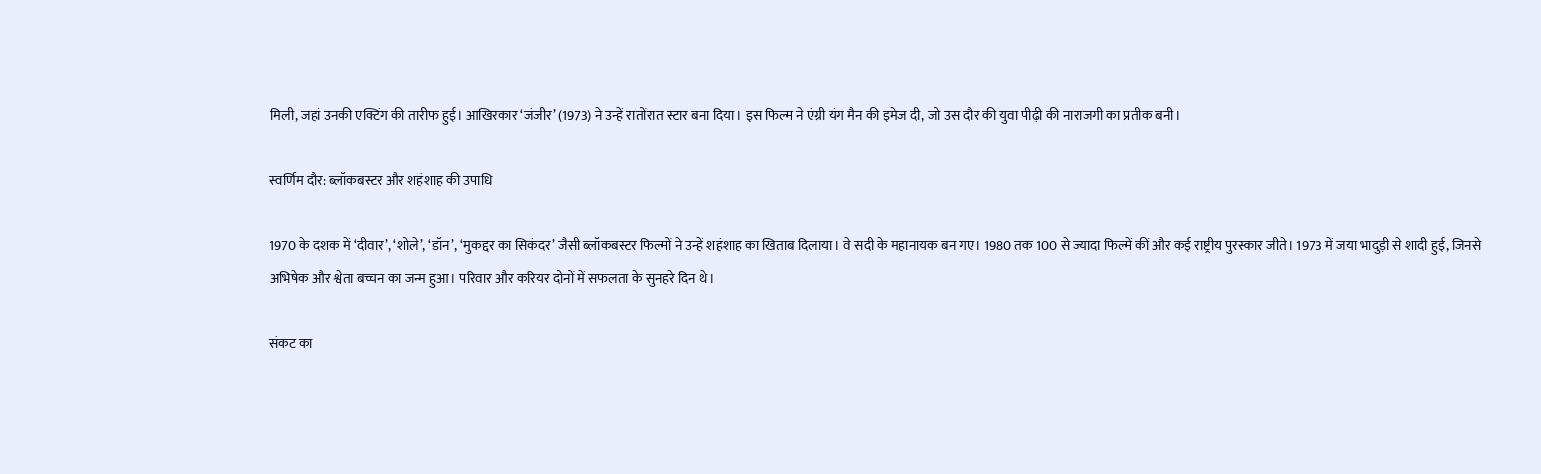मिली, जहां उनकी एक्टिंग की तारीफ हुई। आखिरकार ‘जंजीर’ (1973) ने उन्हें रातोंरात स्टार बना दिया। इस फिल्म ने एंग्री यंग मैन की इमेज दी, जो उस दौर की युवा पीढ़ी की नाराजगी का प्रतीक बनी।

स्वर्णिम दौर: ब्लॉकबस्टर और शहंशाह की उपाधि

1970 के दशक में ‘दीवार’, ‘शोले’, ‘डॉन’, ‘मुकद्दर का सिकंदर’ जैसी ब्लॉकबस्टर फिल्मों ने उन्हें शहंशाह का खिताब दिलाया। वे सदी के महानायक बन गए। 1980 तक 100 से ज्यादा फिल्में कीं और कई राष्ट्रीय पुरस्कार जीते। 1973 में जया भादुड़ी से शादी हुई, जिनसे अभिषेक और श्वेता बच्चन का जन्म हुआ। परिवार और करियर दोनों में सफलता के सुनहरे दिन थे।

संकट का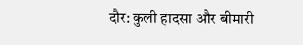दौर: कुली हादसा और बीमारी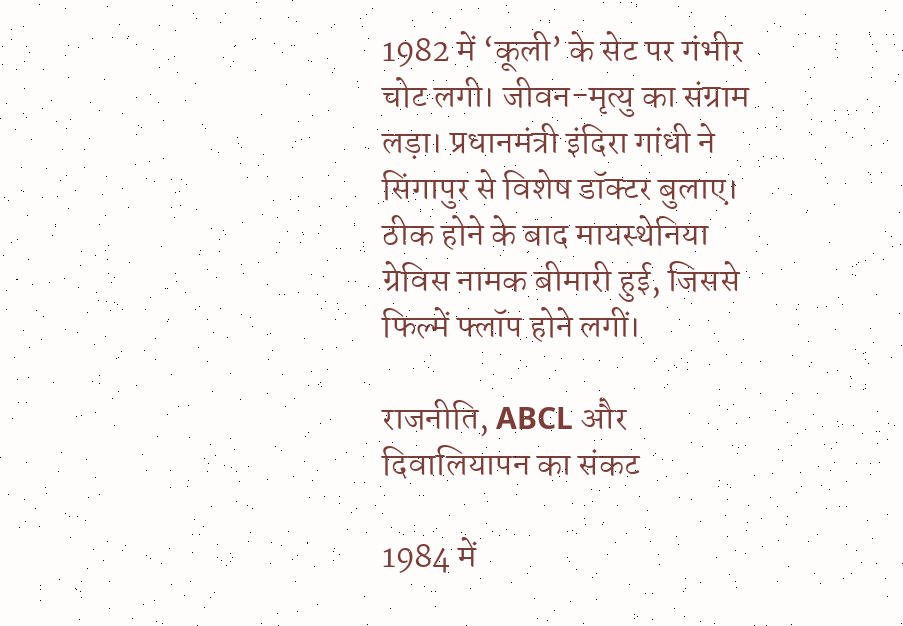1982 में ‘कूली’ के सेट पर गंभीर चोट लगी। जीवन-मृत्यु का संग्राम लड़ा। प्रधानमंत्री इंदिरा गांधी ने सिंगापुर से विशेष डॉक्टर बुलाए। ठीक होने के बाद मायस्थेनिया ग्रेविस नामक बीमारी हुई, जिससे फिल्में फ्लॉप होने लगीं।

राजनीति, ABCL और दिवालियापन का संकट

1984 में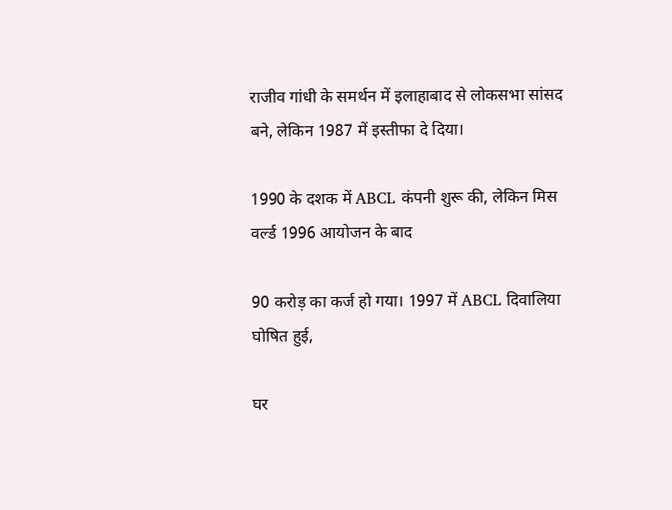राजीव गांधी के समर्थन में इलाहाबाद से लोकसभा सांसद बने, लेकिन 1987 में इस्तीफा दे दिया।

1990 के दशक में ABCL कंपनी शुरू की, लेकिन मिस वर्ल्ड 1996 आयोजन के बाद

90 करोड़ का कर्ज हो गया। 1997 में ABCL दिवालिया घोषित हुई,

घर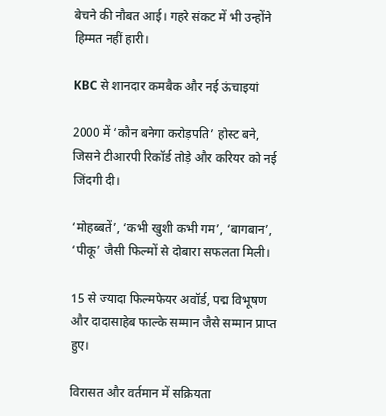बेचने की नौबत आई। गहरे संकट में भी उन्होंने हिम्मत नहीं हारी।

KBC से शानदार कमबैक और नई ऊंचाइयां

2000 में ‘कौन बनेगा करोड़पति’ होस्ट बने, जिसने टीआरपी रिकॉर्ड तोड़े और करियर को नई जिंदगी दी।

‘मोहब्बतें’, ‘कभी खुशी कभी गम’, ‘बागबान’, ‘पीकू’ जैसी फिल्मों से दोबारा सफलता मिली।

15 से ज्यादा फिल्मफेयर अवॉर्ड, पद्म विभूषण और दादासाहेब फाल्के सम्मान जैसे सम्मान प्राप्त हुए।

विरासत और वर्तमान में सक्रियता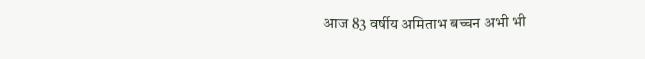आज 83 वर्षीय अमिताभ बच्चन अभी भी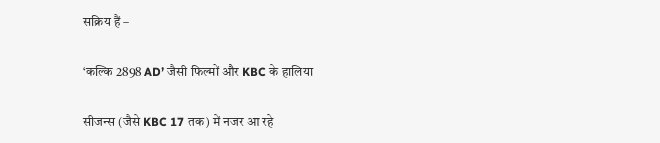सक्रिय हैं –

‘कल्कि 2898 AD’ जैसी फिल्मों और KBC के हालिया

सीजन्स (जैसे KBC 17 तक) में नजर आ रहे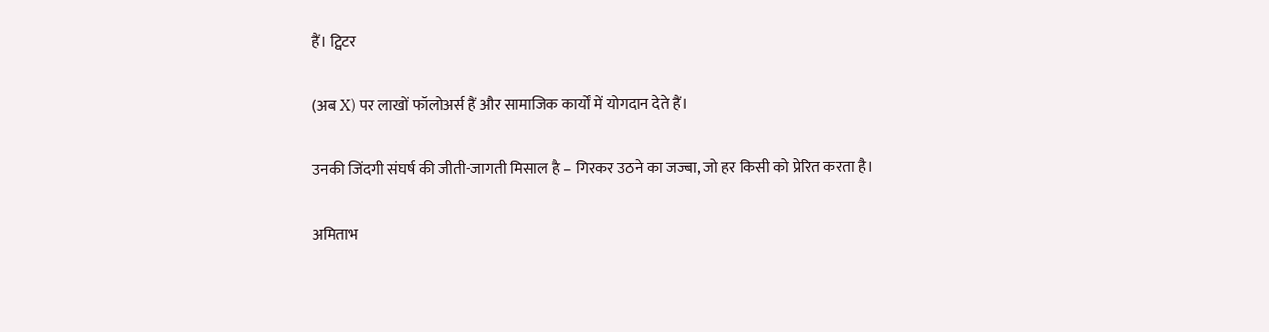हैं। ट्विटर

(अब X) पर लाखों फॉलोअर्स हैं और सामाजिक कार्यों में योगदान देते हैं।

उनकी जिंदगी संघर्ष की जीती-जागती मिसाल है – गिरकर उठने का जज्बा, जो हर किसी को प्रेरित करता है।

अमिताभ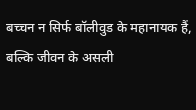बच्चन न सिर्फ बॉलीवुड के महानायक हैं, बल्कि जीवन के असली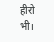हीरो भी।